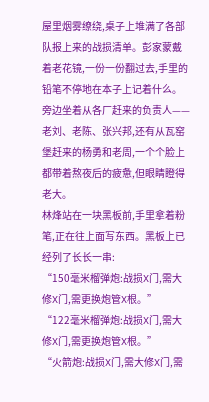屋里烟雾缭绕,桌子上堆满了各部队报上来的战损清单。彭家蒙戴着老花镜,一份一份翻过去,手里的铅笔不停地在本子上记着什么。旁边坐着从各厂赶来的负责人——老刘、老陈、张兴邦,还有从瓦窑堡赶来的杨勇和老周,一个个脸上都带着熬夜后的疲惫,但眼睛瞪得老大。
林烽站在一块黑板前,手里拿着粉笔,正在往上面写东西。黑板上已经列了长长一串:
“150毫米榴弹炮:战损X门,需大修X门,需更换炮管X根。”
“122毫米榴弹炮:战损X门,需大修X门,需更换炮管X根。”
“火箭炮:战损X门,需大修X门,需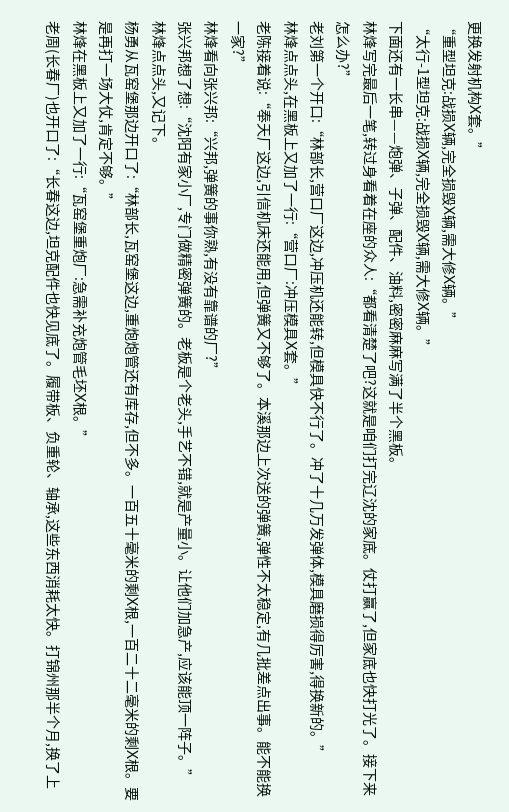更换发射机构X套。”
“重型坦克:战损X辆,完全损毁X辆,需大修X辆。”
“太行-1型坦克:战损X辆,完全损毁X辆,需大修X辆。”
下面还有一长串——炮弹、子弹、配件、油料,密密麻麻写满了半个黑板。
林烽写完最后一笔,转过身看着在座的众人:“都看清楚了吧?这就是咱们打完辽沈的家底。仗打赢了,但家底也快打光了。接下来怎么办?”
老刘第一个开口:“林部长,营口厂这边,冲压机还能转,但模具快不行了。冲了十几万发弹体,模具磨损得厉害,得换新的。”
林烽点点头,在黑板上又加了一行:“营口厂:冲压模具X套。”
老陈接着说:“奉天厂这边,引信机床还能用,但弹簧又不够了。本溪那边上次送的弹簧,弹性不太稳定,有几批差点出事。能不能换一家?”
林烽看向张兴邦:“兴邦,弹簧的事你熟,有没有靠谱的厂?”
张兴邦想了想:“沈阳有家小厂,专门做精密弹簧的。老板是个老头,手艺不错,就是产量小。让他们加急产,应该能顶一阵子。”
林烽点点头,又记下。
杨勇从瓦窑堡那边开口了:“林部长,瓦窑堡这边,重炮炮管还有库存,但不多。一百五十毫米的剩X根,一百二十二毫米的剩X根。要是再打一场大仗,肯定不够。”
林烽在黑板上又加了一行:“瓦窑堡重炮厂:急需补充炮管毛坯X根。”
老周(长春厂)也开口了:“长春这边,坦克配件也快见底了。履带板、负重轮、轴承,这些东西消耗太快。打锦州那半个月,换了上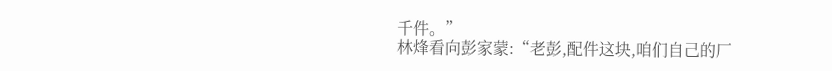千件。”
林烽看向彭家蒙:“老彭,配件这块,咱们自己的厂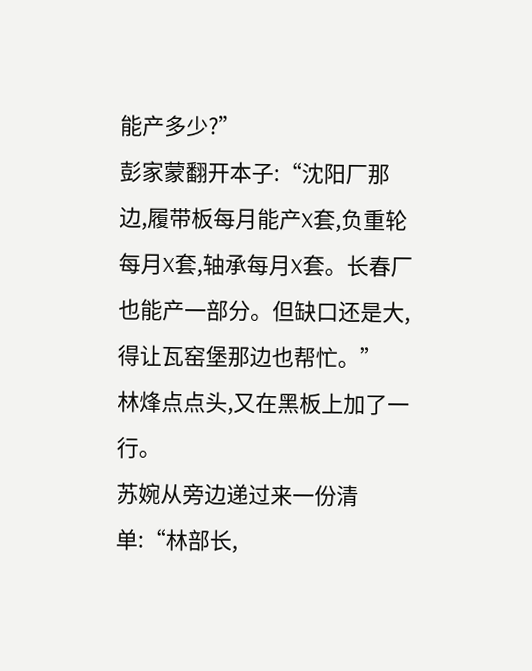能产多少?”
彭家蒙翻开本子:“沈阳厂那边,履带板每月能产X套,负重轮每月X套,轴承每月X套。长春厂也能产一部分。但缺口还是大,得让瓦窑堡那边也帮忙。”
林烽点点头,又在黑板上加了一行。
苏婉从旁边递过来一份清单:“林部长,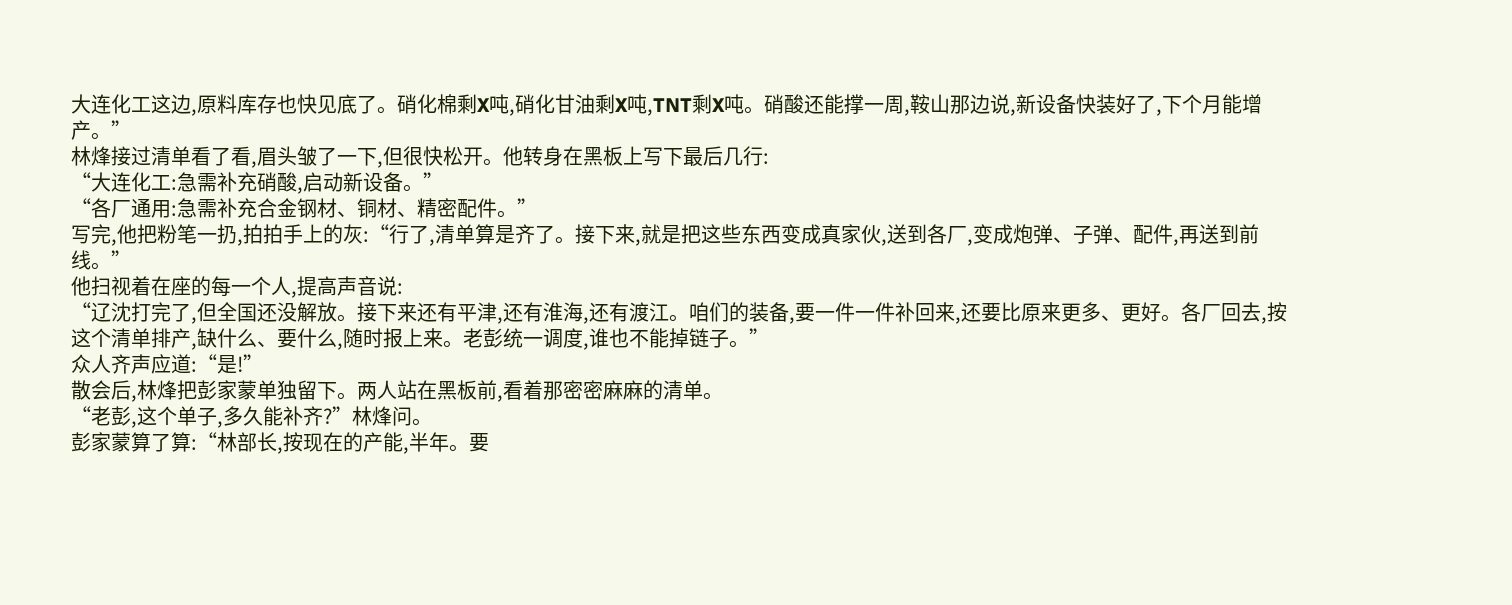大连化工这边,原料库存也快见底了。硝化棉剩X吨,硝化甘油剩X吨,TNT剩X吨。硝酸还能撑一周,鞍山那边说,新设备快装好了,下个月能增产。”
林烽接过清单看了看,眉头皱了一下,但很快松开。他转身在黑板上写下最后几行:
“大连化工:急需补充硝酸,启动新设备。”
“各厂通用:急需补充合金钢材、铜材、精密配件。”
写完,他把粉笔一扔,拍拍手上的灰:“行了,清单算是齐了。接下来,就是把这些东西变成真家伙,送到各厂,变成炮弹、子弹、配件,再送到前线。”
他扫视着在座的每一个人,提高声音说:
“辽沈打完了,但全国还没解放。接下来还有平津,还有淮海,还有渡江。咱们的装备,要一件一件补回来,还要比原来更多、更好。各厂回去,按这个清单排产,缺什么、要什么,随时报上来。老彭统一调度,谁也不能掉链子。”
众人齐声应道:“是!”
散会后,林烽把彭家蒙单独留下。两人站在黑板前,看着那密密麻麻的清单。
“老彭,这个单子,多久能补齐?”林烽问。
彭家蒙算了算:“林部长,按现在的产能,半年。要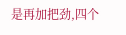是再加把劲,四个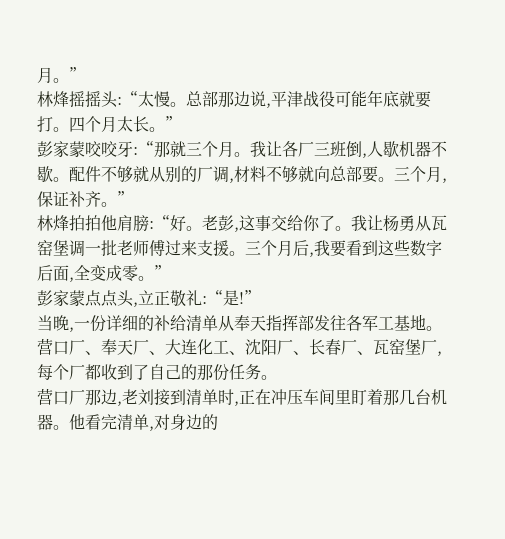月。”
林烽摇摇头:“太慢。总部那边说,平津战役可能年底就要打。四个月太长。”
彭家蒙咬咬牙:“那就三个月。我让各厂三班倒,人歇机器不歇。配件不够就从别的厂调,材料不够就向总部要。三个月,保证补齐。”
林烽拍拍他肩膀:“好。老彭,这事交给你了。我让杨勇从瓦窑堡调一批老师傅过来支援。三个月后,我要看到这些数字后面,全变成零。”
彭家蒙点点头,立正敬礼:“是!”
当晚,一份详细的补给清单从奉天指挥部发往各军工基地。营口厂、奉天厂、大连化工、沈阳厂、长春厂、瓦窑堡厂,每个厂都收到了自己的那份任务。
营口厂那边,老刘接到清单时,正在冲压车间里盯着那几台机器。他看完清单,对身边的